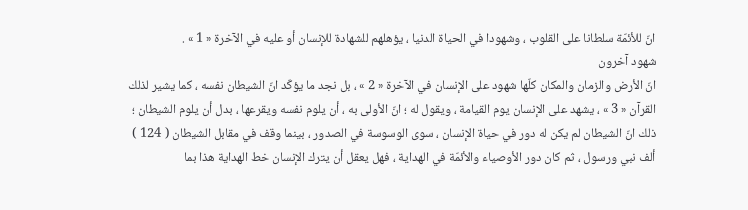انّ للأئمّة سلطانا على القلوب ، وشهودا في الحياة الدنيا ، يؤهلهم للشهادة للإنسان أو عليه في الآخرة « 1 » .
شهود آخرون
انّ الأرض والزمان والمكان كلّها شهود على الإنسان في الآخرة « 2 » ، بل نجد ما يؤكّد انّ الشيطان نفسه ، كما يشير لذلك القرآن « 3 » ، يشهد على الإنسان يوم القيامة ، ويقول له ؛ انّ الأولى به ، أن يلوم نفسه ويقرعها ، بدل أن يلوم الشيطان ؛ ذلك انّ الشيطان لم يكن له دور في حياة الإنسان ، سوى الوسوسة في الصدور ، بينما وقف في مقابل الشيطان ( 124 ) ألف نبي ورسول ، ثم كان دور الأوصياء والأئمّة في الهداية ، فهل يعقل أن يترك الإنسان خط الهداية هذا بما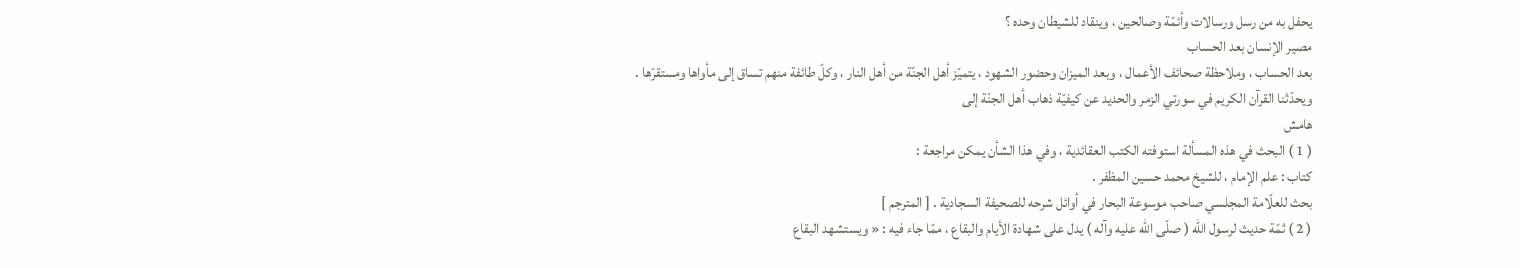يحفل به من رسل ورسالات وأئمّة وصالحين ، وينقاد للشيطان وحده ؟
مصير الإنسان بعد الحساب
بعد الحساب ، وملاحظة صحائف الأعمال ، وبعد الميزان وحضور الشهود ، يتميّز أهل الجنّة من أهل النار ، وكلّ طائفة منهم تساق إلى مأواها ومستقرّها .
ويحدّثنا القرآن الكريم في سورتي الزمر والحديد عن كيفيّة ذهاب أهل الجنّة إلى
هامش
( 1 ) البحث في هذه المسألة استوفته الكتب العقائدية ، وفي هذا الشأن يمكن مراجعة :
كتاب : علم الإمام ، للشيخ محمد حسين المظفر .
بحث للعلّامة المجلسي صاحب موسوعة البحار في أوائل شرحه للصحيفة السجادية . [ المترجم ]
( 2 ) ثمّة حديث لرسول اللّه ( صلّى اللّه عليه وآله ) يدل على شهادة الأيام والبقاع ، ممّا جاء فيه : « ويستشهد البقاع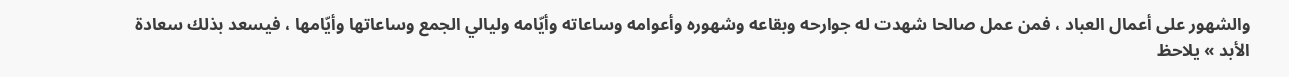والشهور على أعمال العباد ، فمن عمل صالحا شهدت له جوارحه وبقاعه وشهوره وأعوامه وساعاته وأيّامه وليالي الجمع وساعاتها وأيّامها ، فيسعد بذلك سعادة الأبد » يلاحظ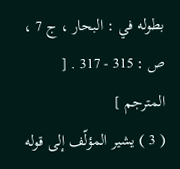بطوله في : البحار ، ج 7 ، ص : 315 - 317 . [ المترجم ]
( 3 ) يشير المؤلّف إلى قوله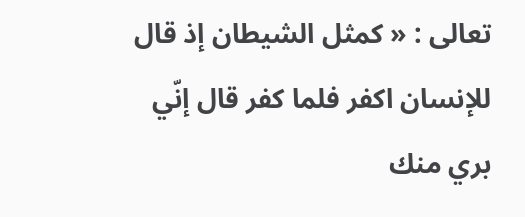تعالى : « كمثل الشيطان إذ قال للإنسان اكفر فلما كفر قال إنّي بري منك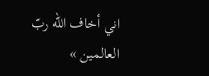اني أخاف اللّه ربّ العالمين »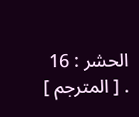الحشر : 16 . [ المترجم ]